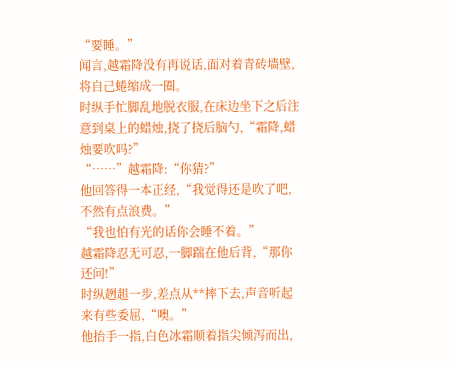“要睡。”
闻言,越霜降没有再说话,面对着青砖墙壁,将自己蜷缩成一圈。
时纵手忙脚乱地脱衣服,在床边坐下之后注意到桌上的蜡烛,挠了挠后脑勺,“霜降,蜡烛要吹吗?”
“……”越霜降:“你猜?”
他回答得一本正经,“我觉得还是吹了吧,不然有点浪费。”
“我也怕有光的话你会睡不着。”
越霜降忍无可忍,一脚踹在他后背,“那你还问!”
时纵趔趄一步,差点从**摔下去,声音听起来有些委屈,“噢。”
他抬手一指,白色冰霜顺着指尖倾泻而出,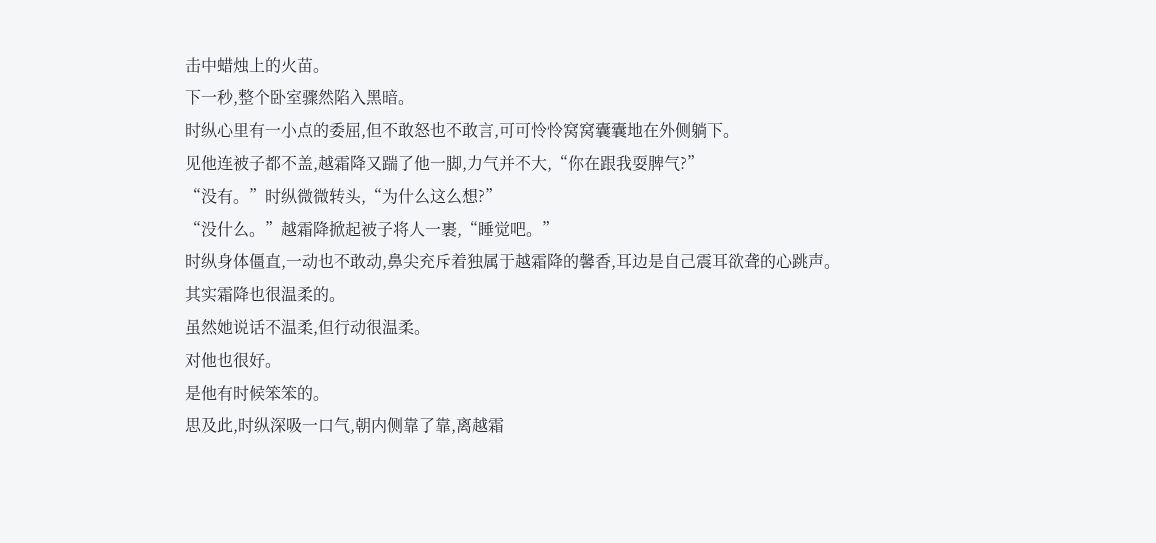击中蜡烛上的火苗。
下一秒,整个卧室骤然陷入黑暗。
时纵心里有一小点的委屈,但不敢怒也不敢言,可可怜怜窝窝囊囊地在外侧躺下。
见他连被子都不盖,越霜降又踹了他一脚,力气并不大,“你在跟我耍脾气?”
“没有。”时纵微微转头,“为什么这么想?”
“没什么。”越霜降掀起被子将人一裹,“睡觉吧。”
时纵身体僵直,一动也不敢动,鼻尖充斥着独属于越霜降的馨香,耳边是自己震耳欲聋的心跳声。
其实霜降也很温柔的。
虽然她说话不温柔,但行动很温柔。
对他也很好。
是他有时候笨笨的。
思及此,时纵深吸一口气,朝内侧靠了靠,离越霜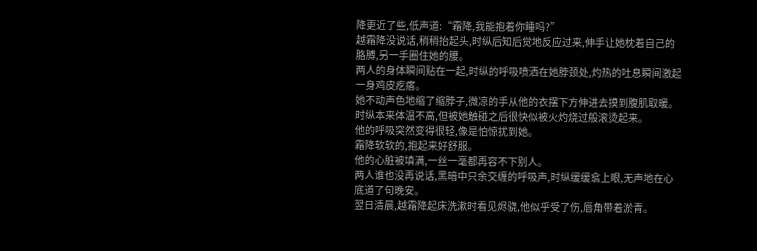降更近了些,低声道:“霜降,我能抱着你睡吗?”
越霜降没说话,稍稍抬起头,时纵后知后觉地反应过来,伸手让她枕着自己的胳膊,另一手圈住她的腰。
两人的身体瞬间贴在一起,时纵的呼吸喷洒在她脖颈处,灼热的吐息瞬间激起一身鸡皮疙瘩。
她不动声色地缩了缩脖子,微凉的手从他的衣摆下方伸进去摸到腹肌取暖。
时纵本来体温不高,但被她触碰之后很快似被火灼烧过般滚烫起来。
他的呼吸突然变得很轻,像是怕惊扰到她。
霜降软软的,抱起来好舒服。
他的心脏被填满,一丝一毫都再容不下别人。
两人谁也没再说话,黑暗中只余交缠的呼吸声,时纵缓缓翕上眼,无声地在心底道了句晚安。
翌日清晨,越霜降起床洗漱时看见烬骁,他似乎受了伤,唇角带着淤青。